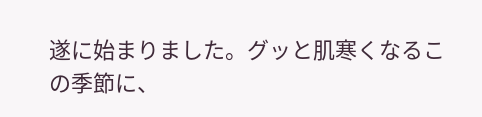遂に始まりました。グッと肌寒くなるこの季節に、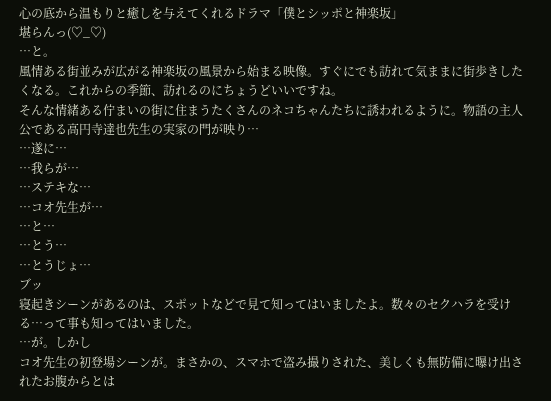心の底から温もりと癒しを与えてくれるドラマ「僕とシッポと神楽坂」
堪らんっ(♡_♡)
…と。
風情ある街並みが広がる神楽坂の風景から始まる映像。すぐにでも訪れて気ままに街歩きしたくなる。これからの季節、訪れるのにちょうどいいですね。
そんな情緒ある佇まいの街に住まうたくさんのネコちゃんたちに誘われるように。物語の主人公である高円寺達也先生の実家の門が映り…
…遂に…
…我らが…
…ステキな…
…コオ先生が…
…と…
…とう…
…とうじょ…
ブッ
寝起きシーンがあるのは、スポットなどで見て知ってはいましたよ。数々のセクハラを受ける…って事も知ってはいました。
…が。しかし
コオ先生の初登場シーンが。まさかの、スマホで盗み撮りされた、美しくも無防備に曝け出されたお腹からとは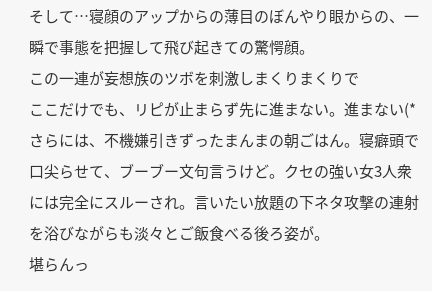そして…寝顔のアップからの薄目のぼんやり眼からの、一瞬で事態を把握して飛び起きての驚愕顔。
この一連が妄想族のツボを刺激しまくりまくりで
ここだけでも、リピが止まらず先に進まない。進まない(*
さらには、不機嫌引きずったまんまの朝ごはん。寝癖頭で口尖らせて、ブーブー文句言うけど。クセの強い女3人衆には完全にスルーされ。言いたい放題の下ネタ攻撃の連射を浴びながらも淡々とご飯食べる後ろ姿が。
堪らんっ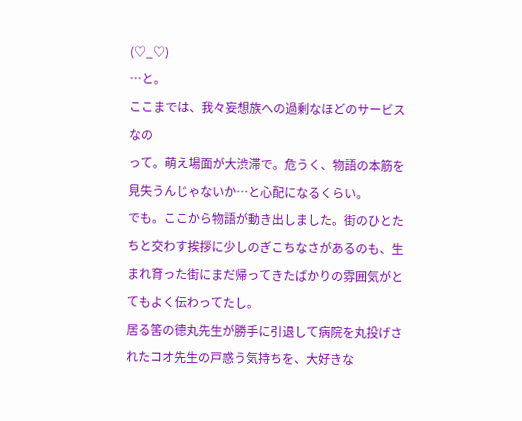(♡_♡)
…と。
ここまでは、我々妄想族への過剰なほどのサービスなの
って。萌え場面が大渋滞で。危うく、物語の本筋を見失うんじゃないか…と心配になるくらい。
でも。ここから物語が動き出しました。街のひとたちと交わす挨拶に少しのぎこちなさがあるのも、生まれ育った街にまだ帰ってきたばかりの雰囲気がとてもよく伝わってたし。
居る筈の徳丸先生が勝手に引退して病院を丸投げされたコオ先生の戸惑う気持ちを、大好きな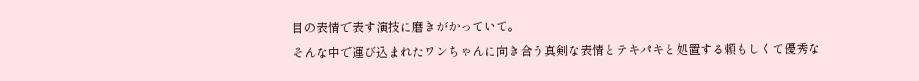目の表情で表す演技に磨きがかっていて。
そんな中で運び込まれたワンちゃんに向き合う真剣な表情とテキパキと処置する頼もしくて優秀な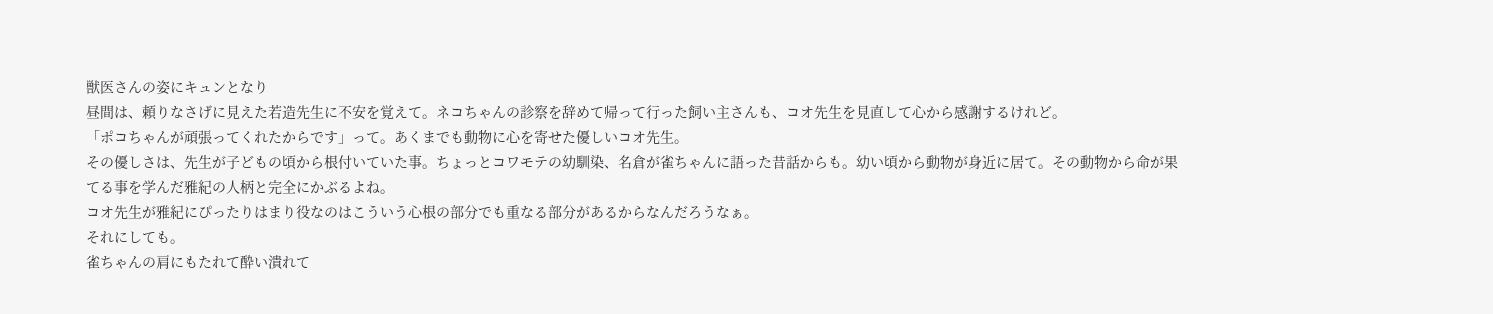獣医さんの姿にキュンとなり
昼間は、頼りなさげに見えた若造先生に不安を覚えて。ネコちゃんの診察を辞めて帰って行った飼い主さんも、コオ先生を見直して心から感謝するけれど。
「ポコちゃんが頑張ってくれたからです」って。あくまでも動物に心を寄せた優しいコオ先生。
その優しさは、先生が子どもの頃から根付いていた事。ちょっとコワモテの幼馴染、名倉が雀ちゃんに語った昔話からも。幼い頃から動物が身近に居て。その動物から命が果てる事を学んだ雅紀の人柄と完全にかぶるよね。
コオ先生が雅紀にぴったりはまり役なのはこういう心根の部分でも重なる部分があるからなんだろうなぁ。
それにしても。
雀ちゃんの肩にもたれて酔い潰れて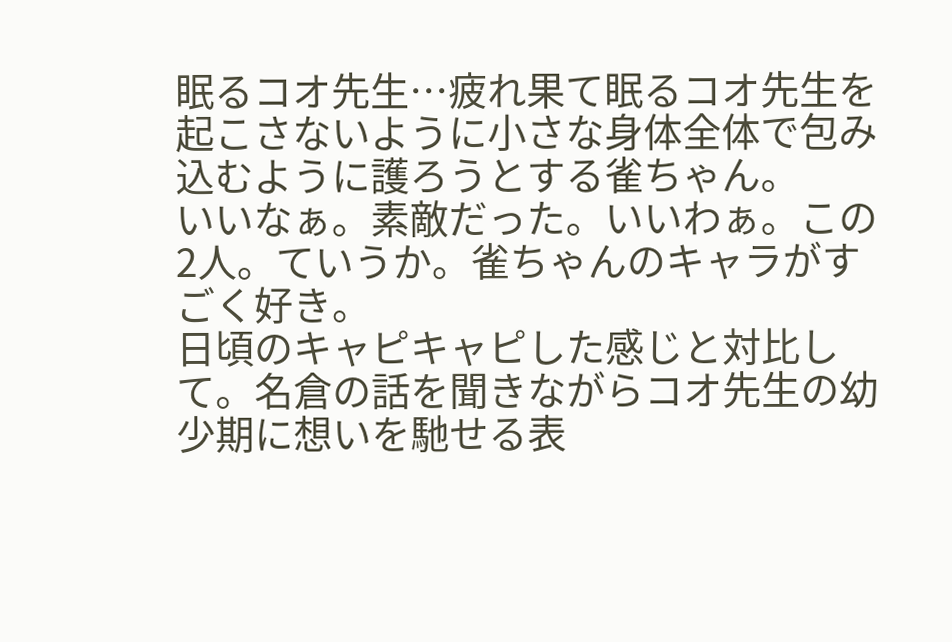眠るコオ先生…疲れ果て眠るコオ先生を起こさないように小さな身体全体で包み込むように護ろうとする雀ちゃん。
いいなぁ。素敵だった。いいわぁ。この2人。ていうか。雀ちゃんのキャラがすごく好き。
日頃のキャピキャピした感じと対比して。名倉の話を聞きながらコオ先生の幼少期に想いを馳せる表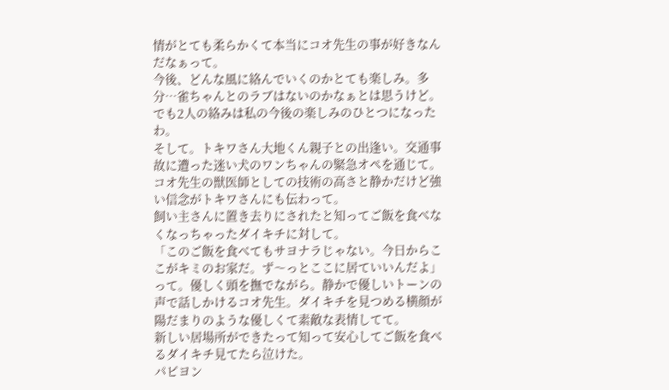情がとても柔らかくて本当にコオ先生の事が好きなんだなぁって。
今後、どんな風に絡んでいくのかとても楽しみ。多分…雀ちゃんとのラブはないのかなぁとは思うけど。でも2人の絡みは私の今後の楽しみのひとつになったわ。
そして。トキワさん大地くん親子との出逢い。交通事故に遭った迷い犬のワンちゃんの緊急オペを通じて。コオ先生の獣医師としての技術の高さと静かだけど強い信念がトキワさんにも伝わって。
飼い主さんに置き去りにされたと知ってご飯を食べなくなっちゃったダイキチに対して。
「このご飯を食べてもサヨナラじゃない。今日からここがキミのお家だ。ず〜っとここに居ていいんだよ」って。優しく頭を撫でながら。静かで優しいトーンの声で話しかけるコオ先生。ダイキチを見つめる横顔が陽だまりのような優しくて素敵な表情してて。
新しい居場所ができたって知って安心してご飯を食べるダイキチ見てたら泣けた。
パピヨン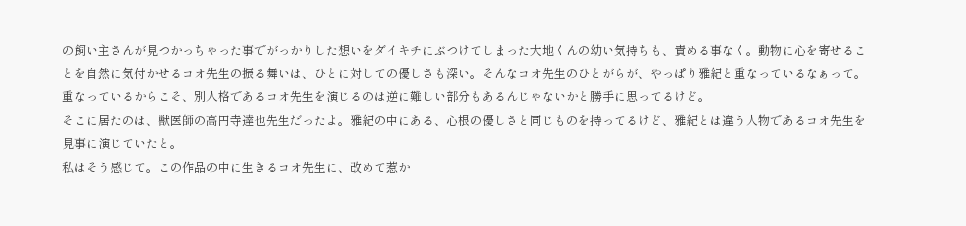の飼い主さんが見つかっちゃった事でがっかりした想いをダイキチにぶつけてしまった大地くんの幼い気持ちも、責める事なく。動物に心を寄せることを自然に気付かせるコオ先生の振る舞いは、ひとに対しての優しさも深い。そんなコオ先生のひとがらが、やっぱり雅紀と重なっているなぁって。
重なっているからこそ、別人格であるコオ先生を演じるのは逆に難しい部分もあるんじゃないかと勝手に思ってるけど。
そこに居たのは、獣医師の高円寺達也先生だったよ。雅紀の中にある、心根の優しさと同じものを持ってるけど、雅紀とは違う人物であるコオ先生を見事に演じていたと。
私はそう感じて。この作品の中に生きるコオ先生に、改めて惹か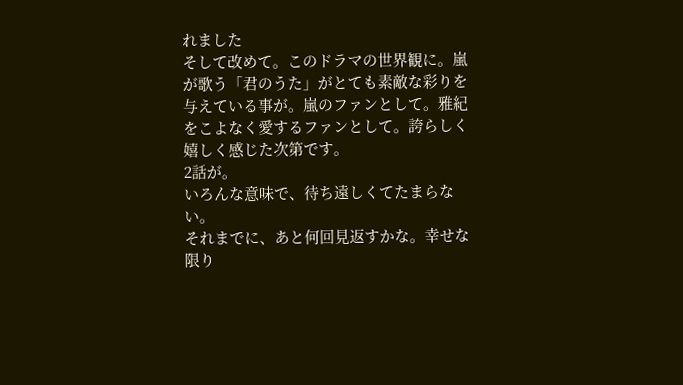れました
そして改めて。このドラマの世界観に。嵐が歌う「君のうた」がとても素敵な彩りを与えている事が。嵐のファンとして。雅紀をこよなく愛するファンとして。誇らしく嬉しく感じた次第です。
2話が。
いろんな意味で、待ち遠しくてたまらない。
それまでに、あと何回見返すかな。幸せな限り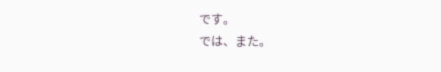です。
では、また。